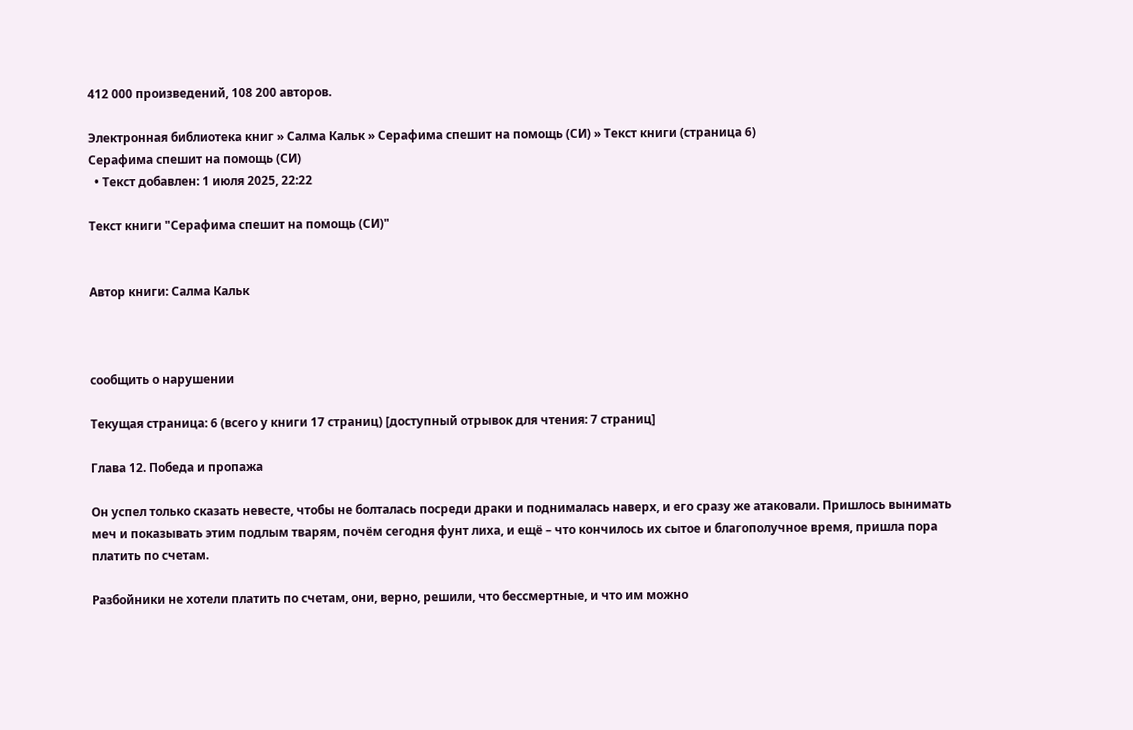412 000 произведений, 108 200 авторов.

Электронная библиотека книг » Салма Кальк » Серафима спешит на помощь (СИ) » Текст книги (страница 6)
Серафима спешит на помощь (СИ)
  • Текст добавлен: 1 июля 2025, 22:22

Текст книги "Серафима спешит на помощь (СИ)"


Автор книги: Салма Кальк



сообщить о нарушении

Текущая страница: 6 (всего у книги 17 страниц) [доступный отрывок для чтения: 7 страниц]

Глава 12. Победа и пропажа

Он успел только сказать невесте, чтобы не болталась посреди драки и поднималась наверх, и его сразу же атаковали. Пришлось вынимать меч и показывать этим подлым тварям, почём сегодня фунт лиха, и ещё – что кончилось их сытое и благополучное время, пришла пора платить по счетам.

Разбойники не хотели платить по счетам, они, верно, решили, что бессмертные, и что им можно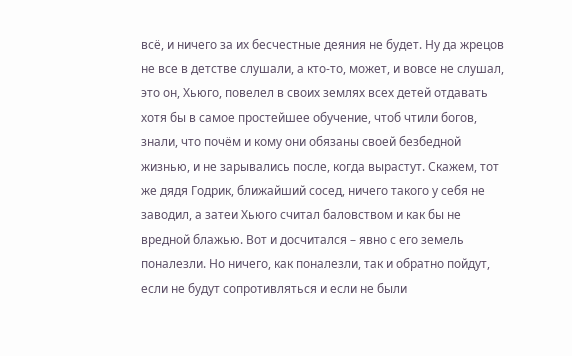всё, и ничего за их бесчестные деяния не будет. Ну да жрецов не все в детстве слушали, а кто-то, может, и вовсе не слушал, это он, Хьюго, повелел в своих землях всех детей отдавать хотя бы в самое простейшее обучение, чтоб чтили богов, знали, что почём и кому они обязаны своей безбедной жизнью, и не зарывались после, когда вырастут. Скажем, тот же дядя Годрик, ближайший сосед, ничего такого у себя не заводил, а затеи Хьюго считал баловством и как бы не вредной блажью. Вот и досчитался – явно с его земель поналезли. Но ничего, как поналезли, так и обратно пойдут, если не будут сопротивляться и если не были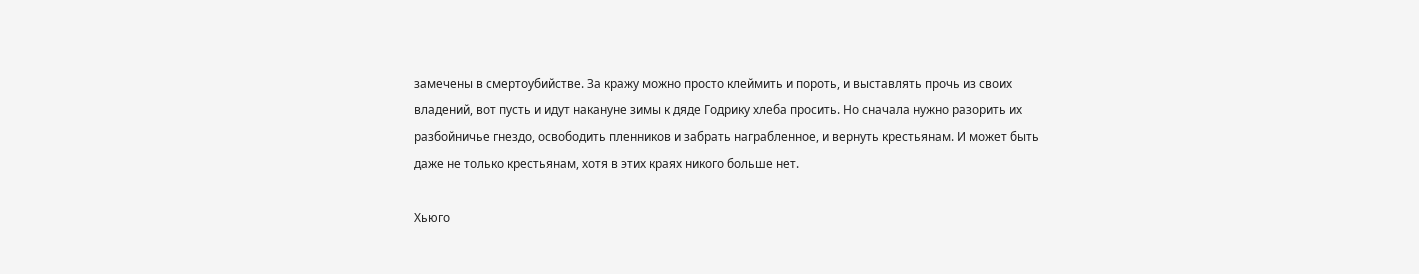замечены в смертоубийстве. За кражу можно просто клеймить и пороть, и выставлять прочь из своих владений, вот пусть и идут накануне зимы к дяде Годрику хлеба просить. Но сначала нужно разорить их разбойничье гнездо, освободить пленников и забрать награбленное, и вернуть крестьянам. И может быть даже не только крестьянам, хотя в этих краях никого больше нет.

Хьюго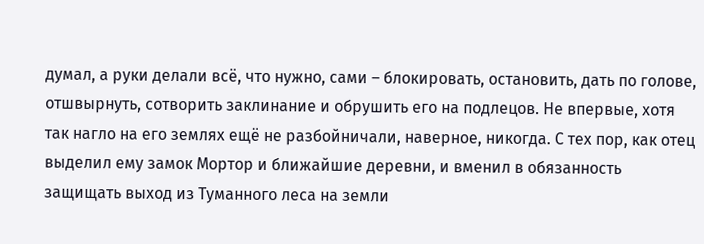думал, а руки делали всё, что нужно, сами – блокировать, остановить, дать по голове, отшвырнуть, сотворить заклинание и обрушить его на подлецов. Не впервые, хотя так нагло на его землях ещё не разбойничали, наверное, никогда. С тех пор, как отец выделил ему замок Мортор и ближайшие деревни, и вменил в обязанность защищать выход из Туманного леса на земли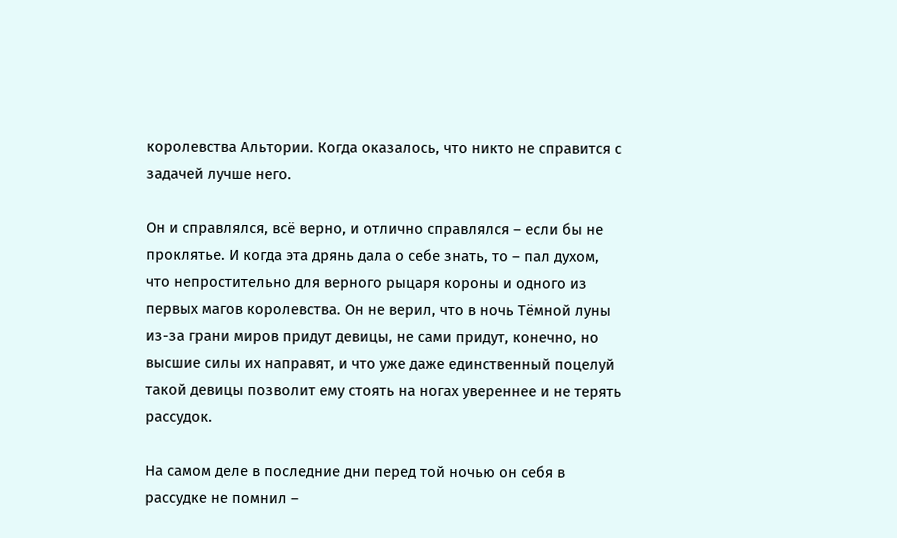королевства Альтории. Когда оказалось, что никто не справится с задачей лучше него.

Он и справлялся, всё верно, и отлично справлялся – если бы не проклятье. И когда эта дрянь дала о себе знать, то – пал духом, что непростительно для верного рыцаря короны и одного из первых магов королевства. Он не верил, что в ночь Тёмной луны из-за грани миров придут девицы, не сами придут, конечно, но высшие силы их направят, и что уже даже единственный поцелуй такой девицы позволит ему стоять на ногах увереннее и не терять рассудок.

На самом деле в последние дни перед той ночью он себя в рассудке не помнил –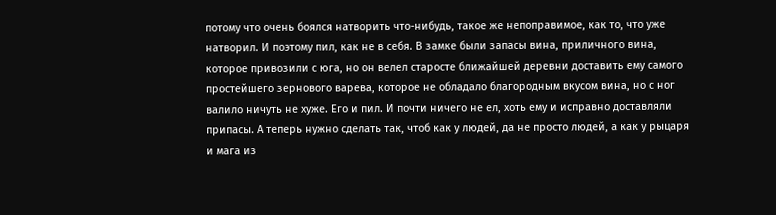потому что очень боялся натворить что-нибудь, такое же непоправимое, как то, что уже натворил. И поэтому пил, как не в себя. В замке были запасы вина, приличного вина, которое привозили с юга, но он велел старосте ближайшей деревни доставить ему самого простейшего зернового варева, которое не обладало благородным вкусом вина, но с ног валило ничуть не хуже. Его и пил. И почти ничего не ел, хоть ему и исправно доставляли припасы. А теперь нужно сделать так, чтоб как у людей, да не просто людей, а как у рыцаря и мага из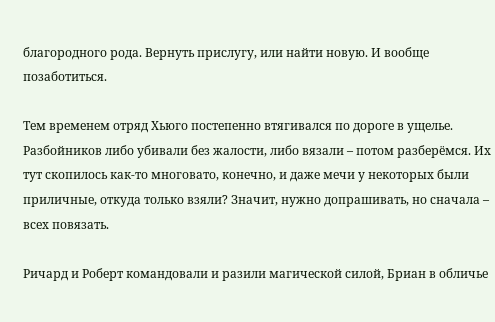благородного рода. Вернуть прислугу, или найти новую. И вообще позаботиться.

Тем временем отряд Хьюго постепенно втягивался по дороге в ущелье. Разбойников либо убивали без жалости, либо вязали – потом разберёмся. Их тут скопилось как-то многовато, конечно, и даже мечи у некоторых были приличные, откуда только взяли? Значит, нужно допрашивать, но сначала – всех повязать.

Ричард и Роберт командовали и разили магической силой, Бриан в обличье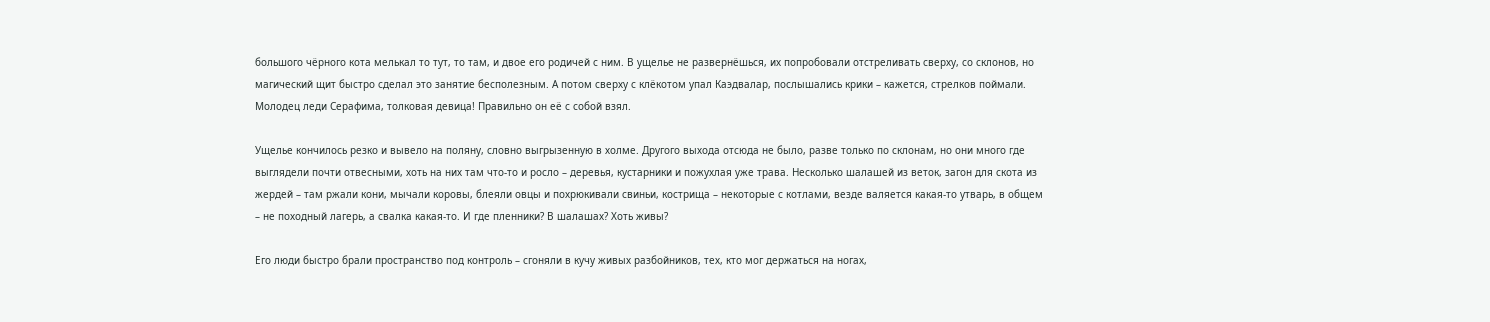большого чёрного кота мелькал то тут, то там, и двое его родичей с ним. В ущелье не развернёшься, их попробовали отстреливать сверху, со склонов, но магический щит быстро сделал это занятие бесполезным. А потом сверху с клёкотом упал Каэдвалар, послышались крики – кажется, стрелков поймали. Молодец леди Серафима, толковая девица! Правильно он её с собой взял.

Ущелье кончилось резко и вывело на поляну, словно выгрызенную в холме. Другого выхода отсюда не было, разве только по склонам, но они много где выглядели почти отвесными, хоть на них там что-то и росло – деревья, кустарники и пожухлая уже трава. Несколько шалашей из веток, загон для скота из жердей – там ржали кони, мычали коровы, блеяли овцы и похрюкивали свиньи, кострища – некоторые с котлами, везде валяется какая-то утварь, в общем – не походный лагерь, а свалка какая-то. И где пленники? В шалашах? Хоть живы?

Его люди быстро брали пространство под контроль – сгоняли в кучу живых разбойников, тех, кто мог держаться на ногах,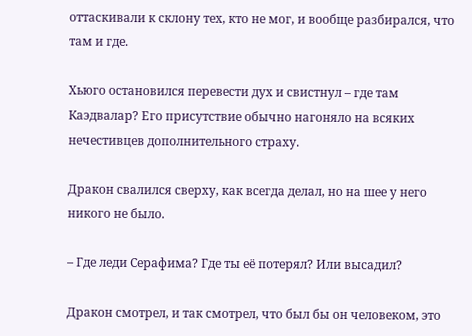оттаскивали к склону тех, кто не мог, и вообще разбирался, что там и где.

Хьюго остановился перевести дух и свистнул – где там Каэдвалар? Его присутствие обычно нагоняло на всяких нечестивцев дополнительного страху.

Дракон свалился сверху, как всегда делал, но на шее у него никого не было.

– Где леди Серафима? Где ты её потерял? Или высадил?

Дракон смотрел, и так смотрел, что был бы он человеком, это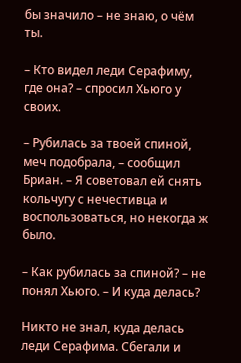бы значило – не знаю, о чём ты.

– Кто видел леди Серафиму, где она? – спросил Хьюго у своих.

– Рубилась за твоей спиной, меч подобрала, – сообщил Бриан. – Я советовал ей снять кольчугу с нечестивца и воспользоваться, но некогда ж было.

– Как рубилась за спиной? – не понял Хьюго. – И куда делась?

Никто не знал, куда делась леди Серафима. Сбегали и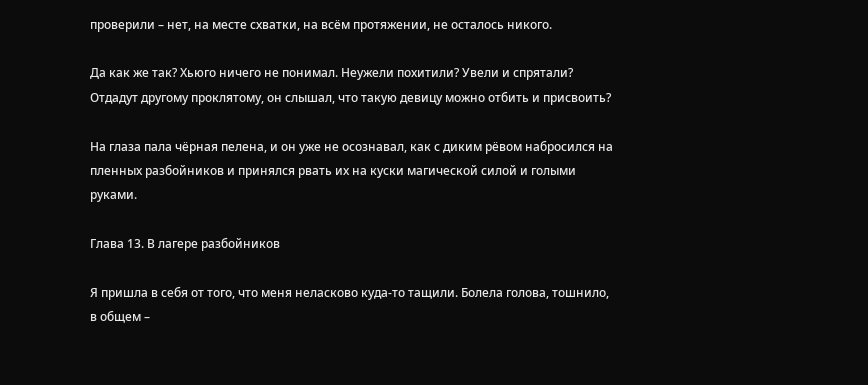проверили – нет, на месте схватки, на всём протяжении, не осталось никого.

Да как же так? Хьюго ничего не понимал. Неужели похитили? Увели и спрятали? Отдадут другому проклятому, он слышал, что такую девицу можно отбить и присвоить?

На глаза пала чёрная пелена, и он уже не осознавал, как с диким рёвом набросился на пленных разбойников и принялся рвать их на куски магической силой и голыми руками.

Глава 13. В лагере разбойников

Я пришла в себя от того, что меня неласково куда-то тащили. Болела голова, тошнило, в общем –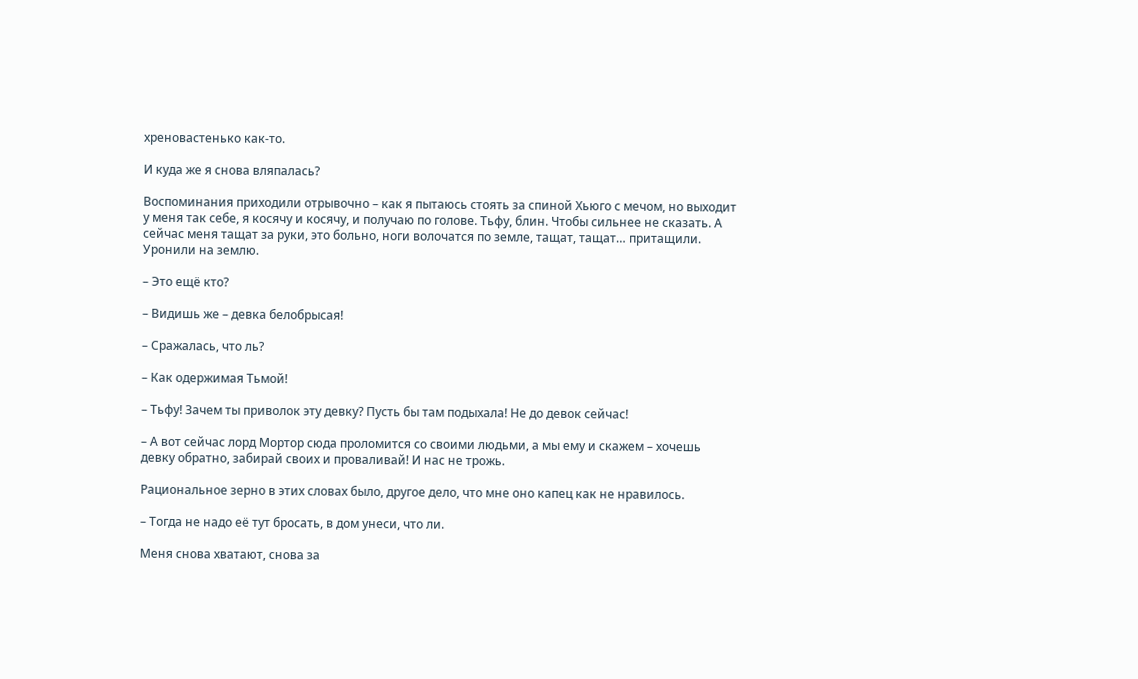хреновастенько как-то.

И куда же я снова вляпалась?

Воспоминания приходили отрывочно – как я пытаюсь стоять за спиной Хьюго с мечом, но выходит у меня так себе, я косячу и косячу, и получаю по голове. Тьфу, блин. Чтобы сильнее не сказать. А сейчас меня тащат за руки, это больно, ноги волочатся по земле, тащат, тащат… притащили. Уронили на землю.

– Это ещё кто?

– Видишь же – девка белобрысая!

– Сражалась, что ль?

– Как одержимая Тьмой!

– Тьфу! Зачем ты приволок эту девку? Пусть бы там подыхала! Не до девок сейчас!

– А вот сейчас лорд Мортор сюда проломится со своими людьми, а мы ему и скажем – хочешь девку обратно, забирай своих и проваливай! И нас не трожь.

Рациональное зерно в этих словах было, другое дело, что мне оно капец как не нравилось.

– Тогда не надо её тут бросать, в дом унеси, что ли.

Меня снова хватают, снова за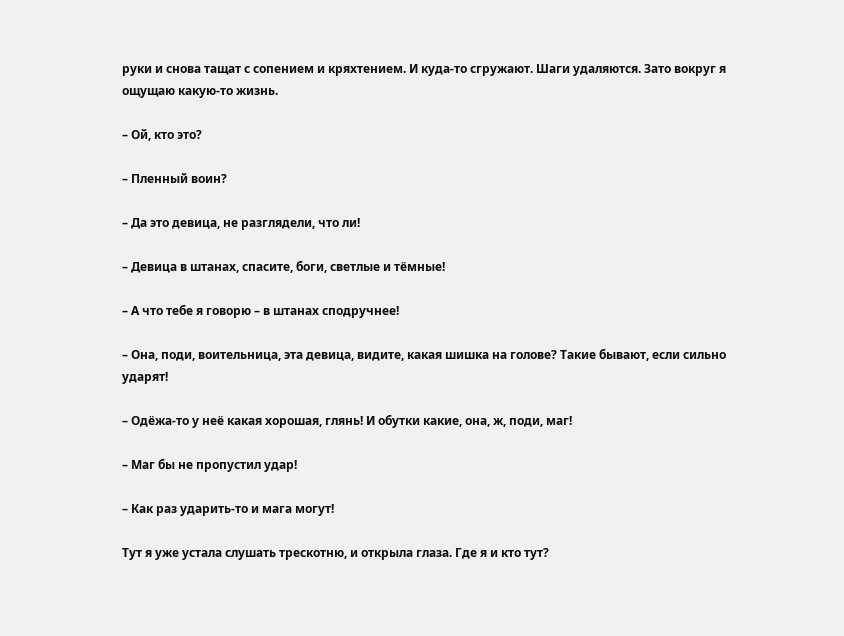руки и снова тащат с сопением и кряхтением. И куда-то сгружают. Шаги удаляются. Зато вокруг я ощущаю какую-то жизнь.

– Ой, кто это?

– Пленный воин?

– Да это девица, не разглядели, что ли!

– Девица в штанах, спасите, боги, светлые и тёмные!

– А что тебе я говорю – в штанах сподручнее!

– Она, поди, воительница, эта девица, видите, какая шишка на голове? Такие бывают, если сильно ударят!

– Одёжа-то у неё какая хорошая, глянь! И обутки какие, она, ж, поди, маг!

– Маг бы не пропустил удар!

– Как раз ударить-то и мага могут!

Тут я уже устала слушать трескотню, и открыла глаза. Где я и кто тут?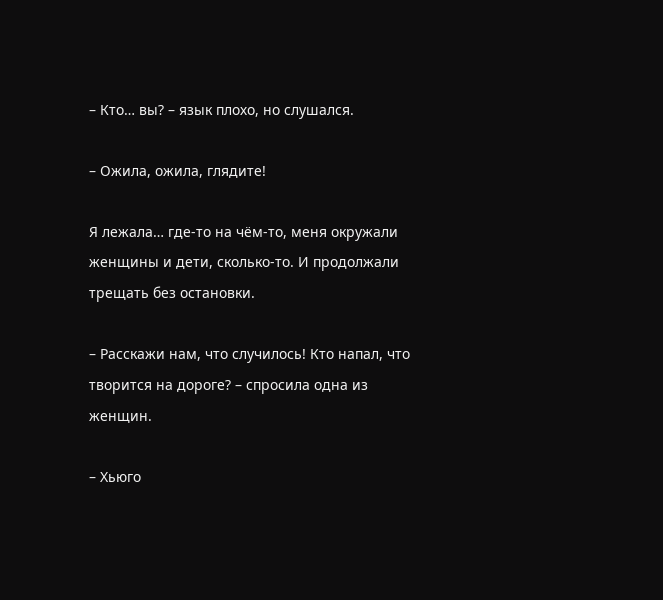– Кто… вы? – язык плохо, но слушался.

– Ожила, ожила, глядите!

Я лежала… где-то на чём-то, меня окружали женщины и дети, сколько-то. И продолжали трещать без остановки.

– Расскажи нам, что случилось! Кто напал, что творится на дороге? – спросила одна из женщин.

– Хьюго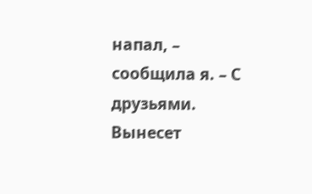напал, – сообщила я. – С друзьями. Вынесет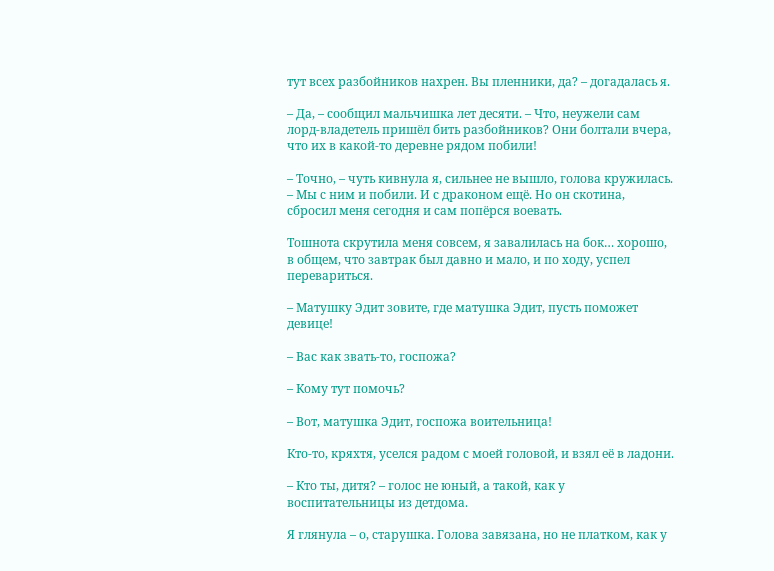тут всех разбойников нахрен. Вы пленники, да? – догадалась я.

– Да, – сообщил мальчишка лет десяти. – Что, неужели сам лорд-владетель пришёл бить разбойников? Они болтали вчера, что их в какой-то деревне рядом побили!

– Точно, – чуть кивнула я, сильнее не вышло, голова кружилась. – Мы с ним и побили. И с драконом ещё. Но он скотина, сбросил меня сегодня и сам попёрся воевать.

Тошнота скрутила меня совсем, я завалилась на бок… хорошо, в общем, что завтрак был давно и мало, и по ходу, успел перевариться.

– Матушку Эдит зовите, где матушка Эдит, пусть поможет девице!

– Вас как звать-то, госпожа?

– Кому тут помочь?

– Вот, матушка Эдит, госпожа воительница!

Кто-то, кряхтя, уселся радом с моей головой, и взял её в ладони.

– Кто ты, дитя? – голос не юный, а такой, как у воспитательницы из детдома.

Я глянула – о, старушка. Голова завязана, но не платком, как у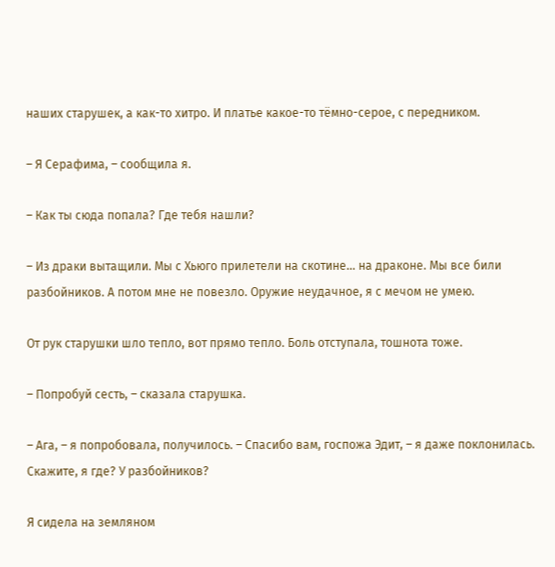наших старушек, а как-то хитро. И платье какое-то тёмно-серое, с передником.

– Я Серафима, – сообщила я.

– Как ты сюда попала? Где тебя нашли?

– Из драки вытащили. Мы с Хьюго прилетели на скотине… на драконе. Мы все били разбойников. А потом мне не повезло. Оружие неудачное, я с мечом не умею.

От рук старушки шло тепло, вот прямо тепло. Боль отступала, тошнота тоже.

– Попробуй сесть, – сказала старушка.

– Ага, – я попробовала, получилось. – Спасибо вам, госпожа Эдит, – я даже поклонилась. Скажите, я где? У разбойников?

Я сидела на земляном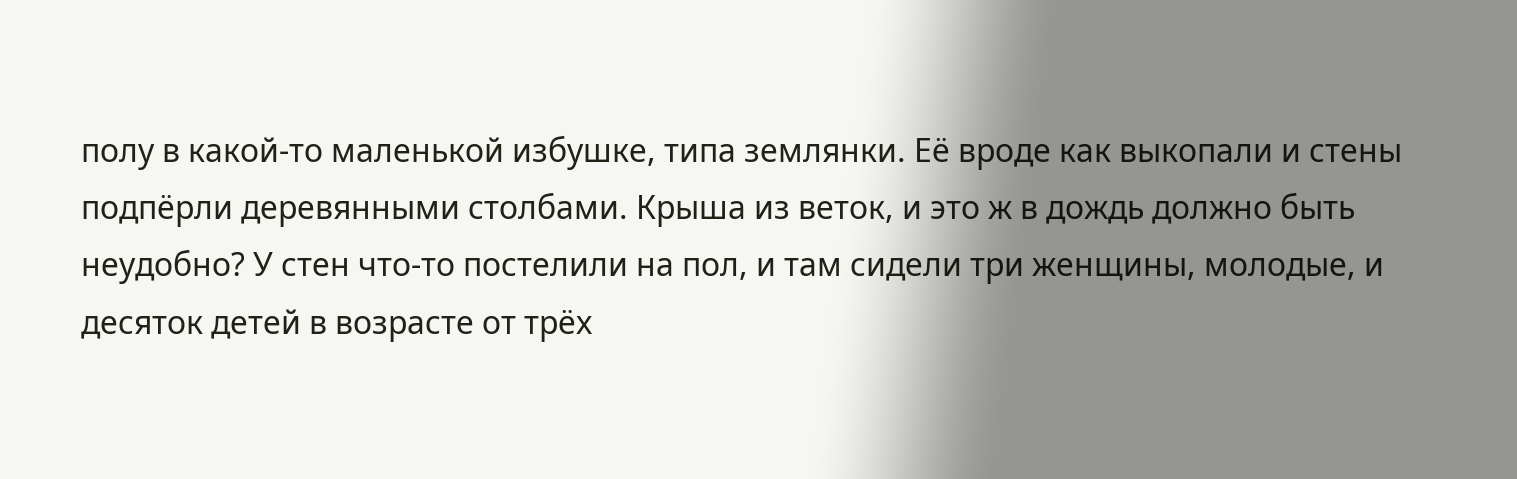полу в какой-то маленькой избушке, типа землянки. Её вроде как выкопали и стены подпёрли деревянными столбами. Крыша из веток, и это ж в дождь должно быть неудобно? У стен что-то постелили на пол, и там сидели три женщины, молодые, и десяток детей в возрасте от трёх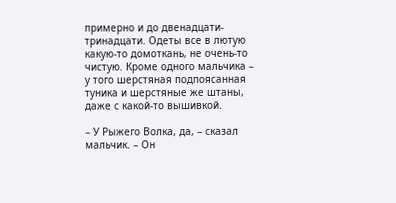примерно и до двенадцати-тринадцати. Одеты все в лютую какую-то домоткань, не очень-то чистую. Кроме одного мальчика – у того шерстяная подпоясанная туника и шерстяные же штаны, даже с какой-то вышивкой.

– У Рыжего Волка, да, – сказал мальчик. – Он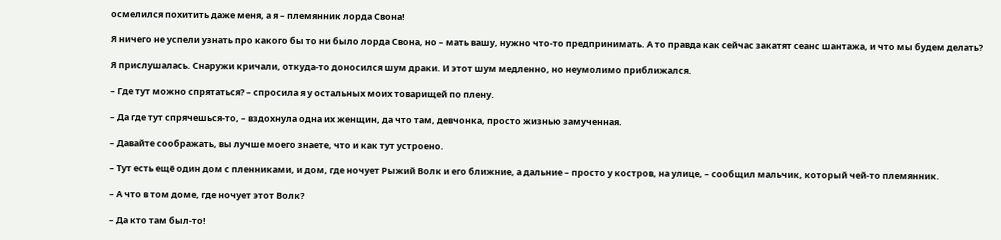осмелился похитить даже меня, а я – племянник лорда Свона!

Я ничего не успели узнать про какого бы то ни было лорда Свона, но – мать вашу, нужно что-то предпринимать. А то правда как сейчас закатят сеанс шантажа, и что мы будем делать?

Я прислушалась. Снаружи кричали, откуда-то доносился шум драки. И этот шум медленно, но неумолимо приближался.

– Где тут можно спрятаться? – спросила я у остальных моих товарищей по плену.

– Да где тут спрячешься-то, – вздохнула одна их женщин, да что там, девчонка, просто жизнью замученная.

– Давайте соображать, вы лучше моего знаете, что и как тут устроено.

– Тут есть ещё один дом с пленниками, и дом, где ночует Рыжий Волк и его ближние, а дальние – просто у костров, на улице, – сообщил мальчик, который чей-то племянник.

– А что в том доме, где ночует этот Волк?

– Да кто там был-то!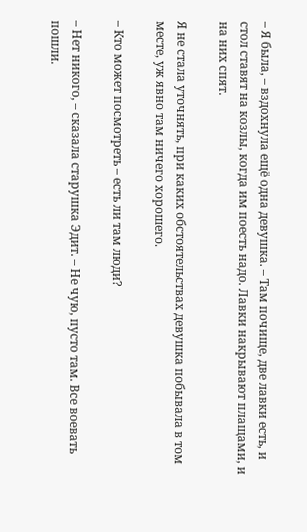– Я была, – вздохнула ещё одна девушка. – Там почище, две лавки есть, и стол ставят на козлы, когда им поесть надо. Лавки накрывают плащами, и на них спят.

Я не стала уточнять, при каких обстоятельствах девушка побывала в том месте, уж явно там ничего хорошего.

– Кто может посмотреть – есть ли там люди?

– Нет никого, – сказала старушка Эдит. – Не чую, пусто там. Все воевать пошли.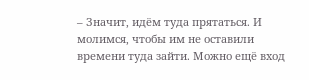– Значит, идём туда прятаться. И молимся, чтобы им не оставили времени туда зайти. Можно ещё вход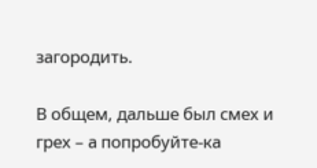загородить.

В общем, дальше был смех и грех – а попробуйте-ка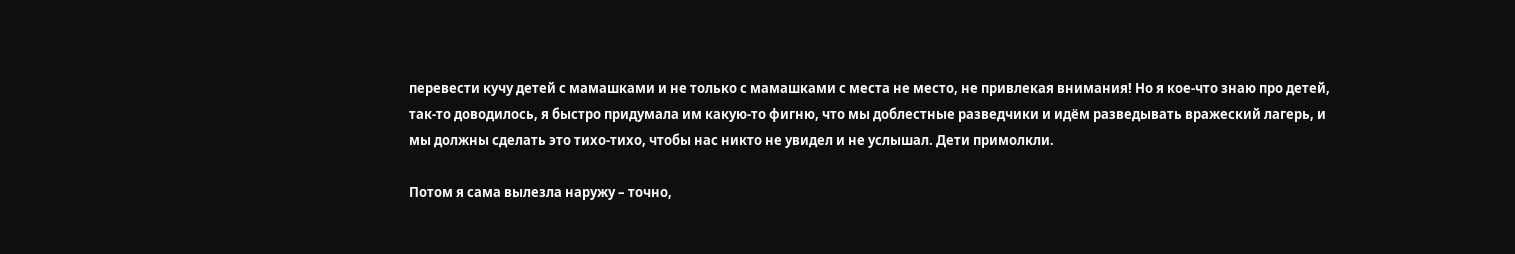перевести кучу детей с мамашками и не только с мамашками с места не место, не привлекая внимания! Но я кое-что знаю про детей, так-то доводилось, я быстро придумала им какую-то фигню, что мы доблестные разведчики и идём разведывать вражеский лагерь, и мы должны сделать это тихо-тихо, чтобы нас никто не увидел и не услышал. Дети примолкли.

Потом я сама вылезла наружу – точно,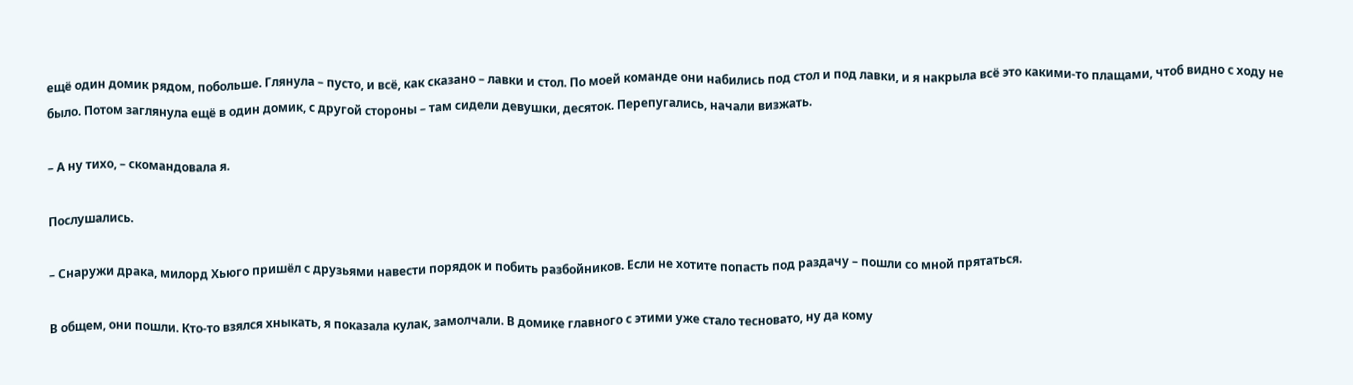ещё один домик рядом, побольше. Глянула – пусто, и всё, как сказано – лавки и стол. По моей команде они набились под стол и под лавки, и я накрыла всё это какими-то плащами, чтоб видно с ходу не было. Потом заглянула ещё в один домик, с другой стороны – там сидели девушки, десяток. Перепугались, начали визжать.

– А ну тихо, – скомандовала я.

Послушались.

– Снаружи драка, милорд Хьюго пришёл с друзьями навести порядок и побить разбойников. Если не хотите попасть под раздачу – пошли со мной прятаться.

В общем, они пошли. Кто-то взялся хныкать, я показала кулак, замолчали. В домике главного с этими уже стало тесновато, ну да кому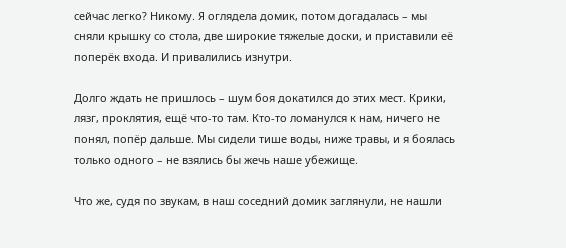сейчас легко? Никому. Я оглядела домик, потом догадалась – мы сняли крышку со стола, две широкие тяжелые доски, и приставили её поперёк входа. И привалились изнутри.

Долго ждать не пришлось – шум боя докатился до этих мест. Крики, лязг, проклятия, ещё что-то там. Кто-то ломанулся к нам, ничего не понял, попёр дальше. Мы сидели тише воды, ниже травы, и я боялась только одного – не взялись бы жечь наше убежище.

Что же, судя по звукам, в наш соседний домик заглянули, не нашли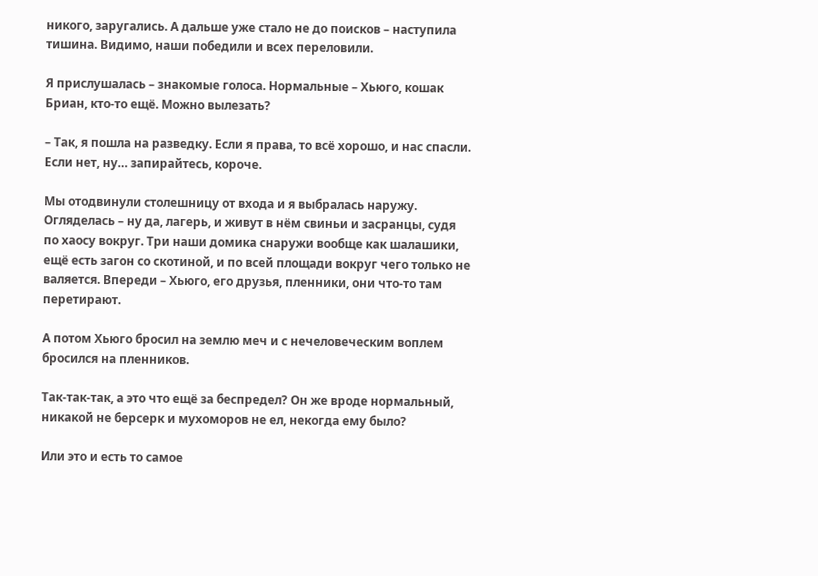никого, заругались. А дальше уже стало не до поисков – наступила тишина. Видимо, наши победили и всех переловили.

Я прислушалась – знакомые голоса. Нормальные – Хьюго, кошак Бриан, кто-то ещё. Можно вылезать?

– Так, я пошла на разведку. Если я права, то всё хорошо, и нас спасли. Если нет, ну… запирайтесь, короче.

Мы отодвинули столешницу от входа и я выбралась наружу. Огляделась – ну да, лагерь, и живут в нём свиньи и засранцы, судя по хаосу вокруг. Три наши домика снаружи вообще как шалашики, ещё есть загон со скотиной, и по всей площади вокруг чего только не валяется. Впереди – Хьюго, его друзья, пленники, они что-то там перетирают.

А потом Хьюго бросил на землю меч и с нечеловеческим воплем бросился на пленников.

Так-так-так, а это что ещё за беспредел? Он же вроде нормальный, никакой не берсерк и мухоморов не ел, некогда ему было?

Или это и есть то самое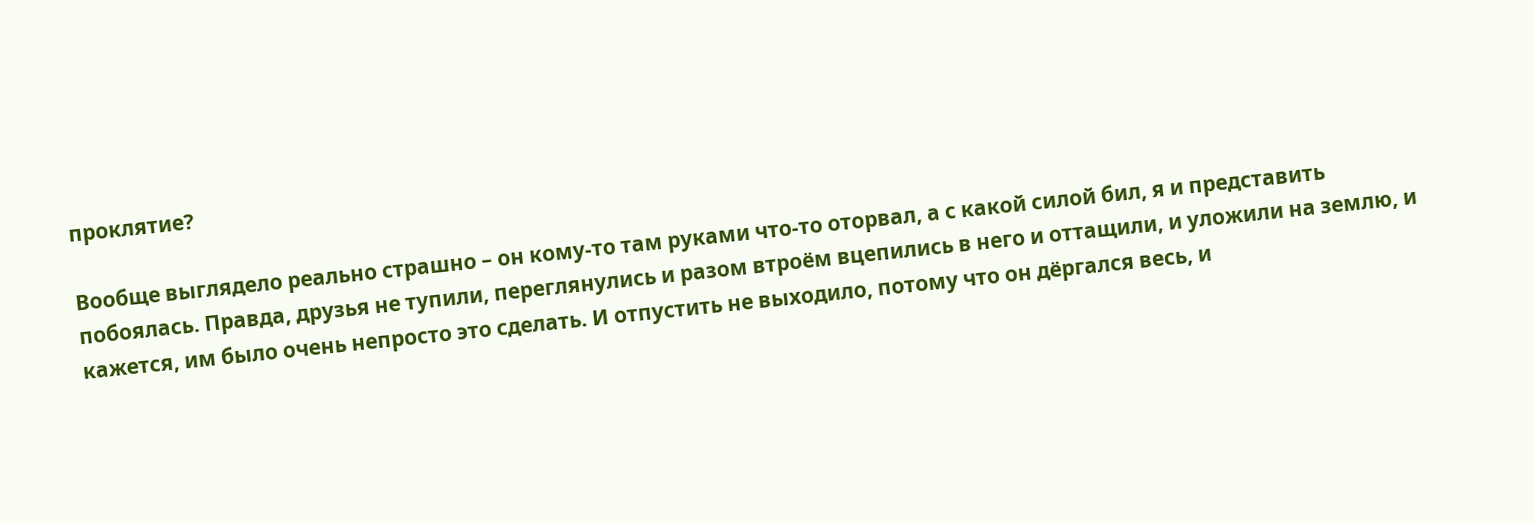проклятие?

Вообще выглядело реально страшно – он кому-то там руками что-то оторвал, а с какой силой бил, я и представить побоялась. Правда, друзья не тупили, переглянулись и разом втроём вцепились в него и оттащили, и уложили на землю, и кажется, им было очень непросто это сделать. И отпустить не выходило, потому что он дёргался весь, и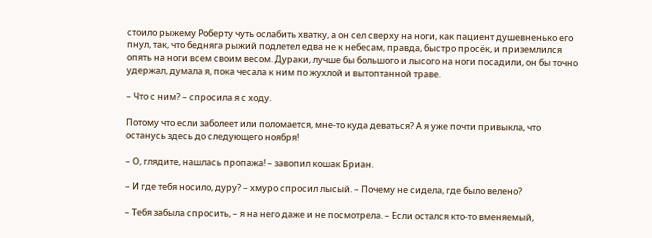стоило рыжему Роберту чуть ослабить хватку, а он сел сверху на ноги, как пациент душевненько его пнул, так, что бедняга рыжий подлетел едва не к небесам, правда, быстро просёк, и приземлился опять на ноги всем своим весом. Дураки, лучше бы большого и лысого на ноги посадили, он бы точно удержал, думала я, пока чесала к ним по жухлой и вытоптанной траве.

– Что с ним? – спросила я с ходу.

Потому что если заболеет или поломается, мне-то куда деваться? А я уже почти привыкла, что останусь здесь до следующего ноября!

– О, глядите, нашлась пропажа! – завопил кошак Бриан.

– И где тебя носило, дуру? – хмуро спросил лысый. – Почему не сидела, где было велено?

– Тебя забыла спросить, – я на него даже и не посмотрела. – Если остался кто-то вменяемый,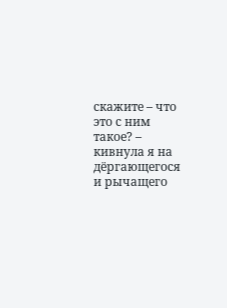скажите – что это с ним такое? – кивнула я на дёргающегося и рычащего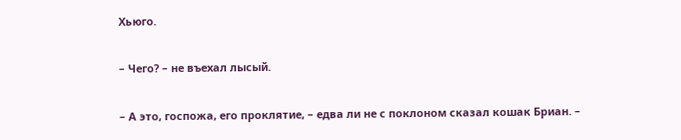Хьюго.

– Чего? – не въехал лысый.

– А это, госпожа, его проклятие, – едва ли не с поклоном сказал кошак Бриан. –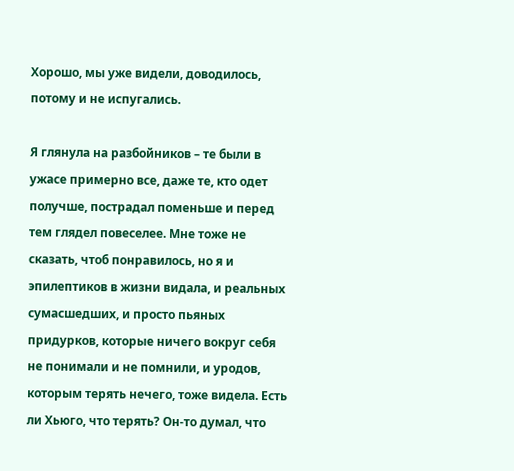Хорошо, мы уже видели, доводилось, потому и не испугались.

Я глянула на разбойников – те были в ужасе примерно все, даже те, кто одет получше, пострадал поменьше и перед тем глядел повеселее. Мне тоже не сказать, чтоб понравилось, но я и эпилептиков в жизни видала, и реальных сумасшедших, и просто пьяных придурков, которые ничего вокруг себя не понимали и не помнили, и уродов, которым терять нечего, тоже видела. Есть ли Хьюго, что терять? Он-то думал, что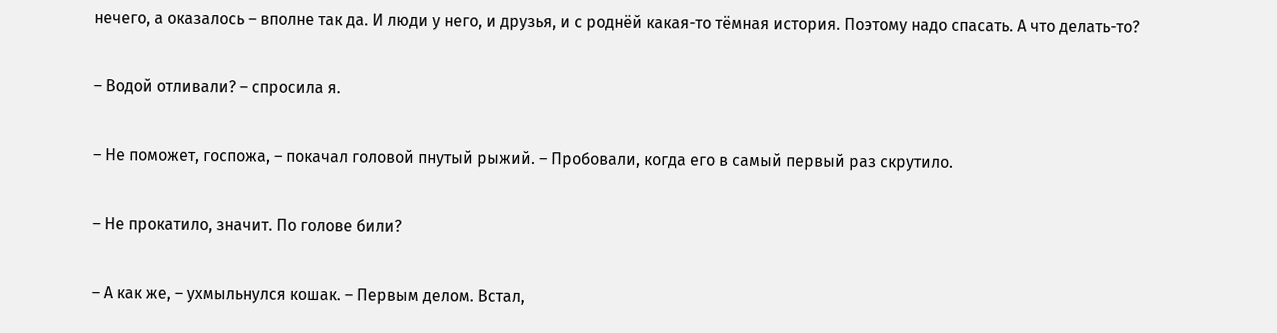нечего, а оказалось – вполне так да. И люди у него, и друзья, и с роднёй какая-то тёмная история. Поэтому надо спасать. А что делать-то?

– Водой отливали? – спросила я.

– Не поможет, госпожа, – покачал головой пнутый рыжий. – Пробовали, когда его в самый первый раз скрутило.

– Не прокатило, значит. По голове били?

– А как же, – ухмыльнулся кошак. – Первым делом. Встал,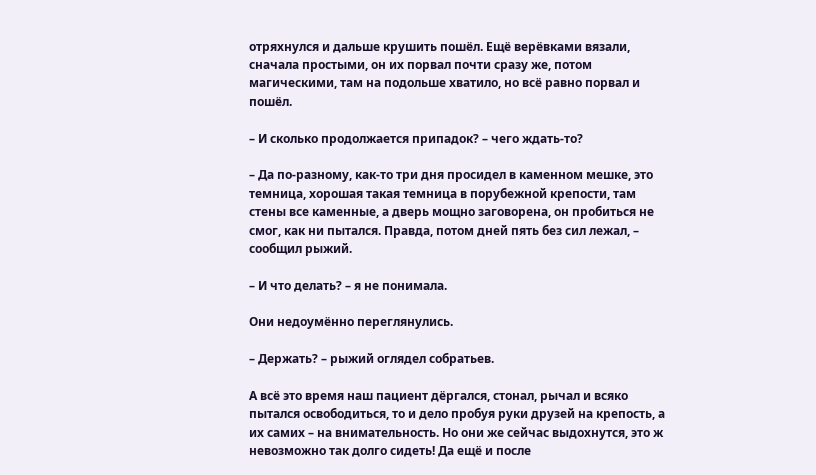отряхнулся и дальше крушить пошёл. Ещё верёвками вязали, сначала простыми, он их порвал почти сразу же, потом магическими, там на подольше хватило, но всё равно порвал и пошёл.

– И сколько продолжается припадок? – чего ждать-то?

– Да по-разному, как-то три дня просидел в каменном мешке, это темница, хорошая такая темница в порубежной крепости, там стены все каменные, а дверь мощно заговорена, он пробиться не смог, как ни пытался. Правда, потом дней пять без сил лежал, – сообщил рыжий.

– И что делать? – я не понимала.

Они недоумённо переглянулись.

– Держать? – рыжий оглядел собратьев.

А всё это время наш пациент дёргался, стонал, рычал и всяко пытался освободиться, то и дело пробуя руки друзей на крепость, а их самих – на внимательность. Но они же сейчас выдохнутся, это ж невозможно так долго сидеть! Да ещё и после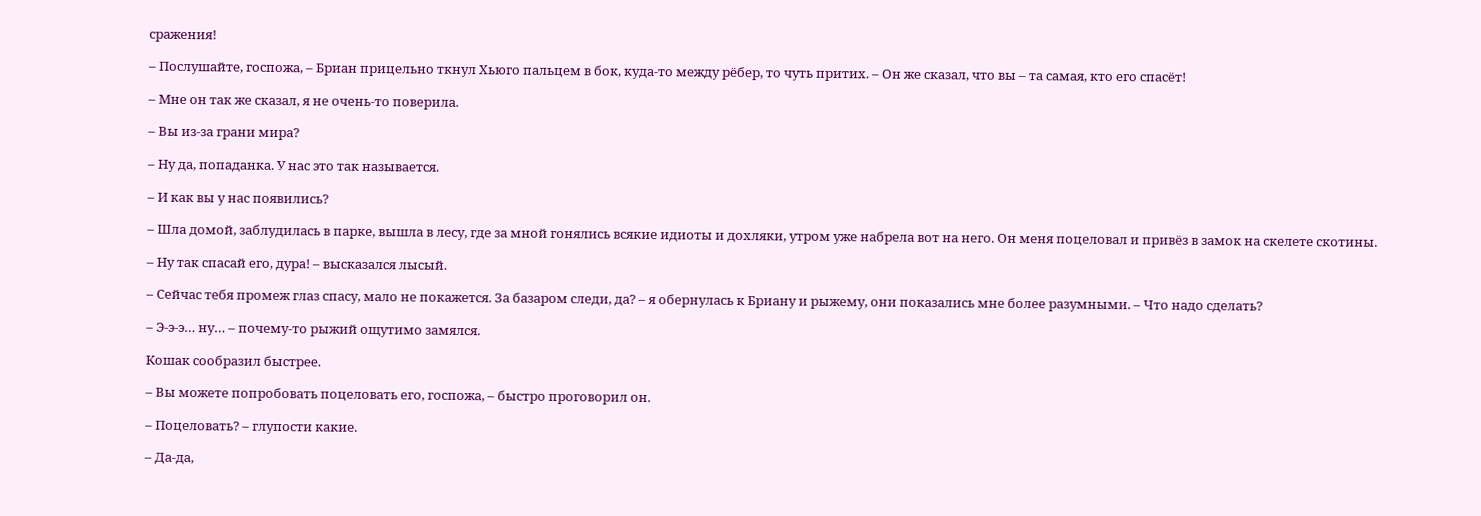сражения!

– Послушайте, госпожа, – Бриан прицельно ткнул Хьюго пальцем в бок, куда-то между рёбер, то чуть притих. – Он же сказал, что вы – та самая, кто его спасёт!

– Мне он так же сказал, я не очень-то поверила.

– Вы из-за грани мира?

– Ну да, попаданка. У нас это так называется.

– И как вы у нас появились?

– Шла домой, заблудилась в парке, вышла в лесу, где за мной гонялись всякие идиоты и дохляки, утром уже набрела вот на него. Он меня поцеловал и привёз в замок на скелете скотины.

– Ну так спасай его, дура! – высказался лысый.

– Сейчас тебя промеж глаз спасу, мало не покажется. За базаром следи, да? – я обернулась к Бриану и рыжему, они показались мне более разумными. – Что надо сделать?

– Э-э-э… ну… – почему-то рыжий ощутимо замялся.

Кошак сообразил быстрее.

– Вы можете попробовать поцеловать его, госпожа, – быстро проговорил он.

– Поцеловать? – глупости какие.

– Да-да,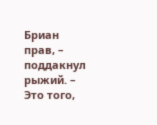Бриан прав, – поддакнул рыжий. – Это того,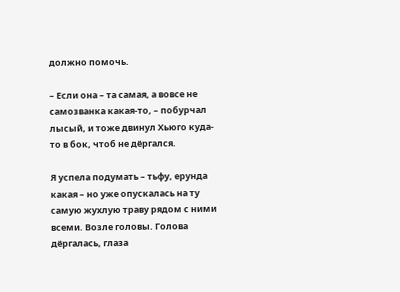должно помочь.

– Если она – та самая, а вовсе не самозванка какая-то, – побурчал лысый, и тоже двинул Хьюго куда-то в бок, чтоб не дёргался.

Я успела подумать – тьфу, ерунда какая – но уже опускалась на ту самую жухлую траву рядом с ними всеми. Возле головы. Голова дёргалась, глаза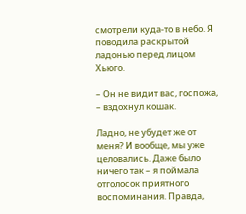смотрели куда-то в небо. Я поводила раскрытой ладонью перед лицом Хьюго.

– Он не видит вас, госпожа, – вздохнул кошак.

Ладно, не убудет же от меня? И вообще, мы уже целовались. Даже было ничего так – я поймала отголосок приятного воспоминания. Правда,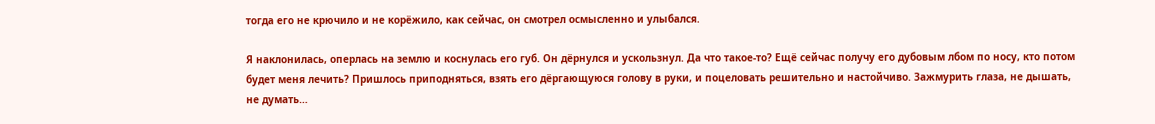тогда его не крючило и не корёжило, как сейчас, он смотрел осмысленно и улыбался.

Я наклонилась, оперлась на землю и коснулась его губ. Он дёрнулся и ускользнул. Да что такое-то? Ещё сейчас получу его дубовым лбом по носу, кто потом будет меня лечить? Пришлось приподняться, взять его дёргающуюся голову в руки, и поцеловать решительно и настойчиво. Зажмурить глаза, не дышать, не думать…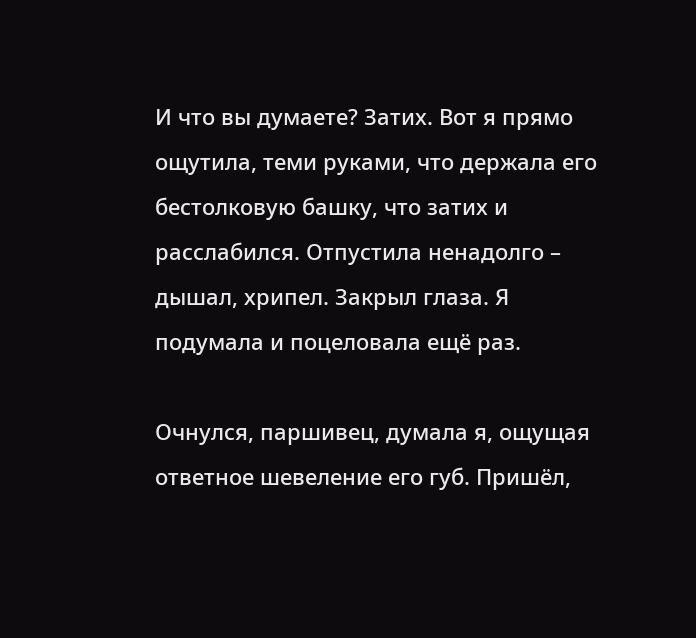И что вы думаете? Затих. Вот я прямо ощутила, теми руками, что держала его бестолковую башку, что затих и расслабился. Отпустила ненадолго – дышал, хрипел. Закрыл глаза. Я подумала и поцеловала ещё раз.

Очнулся, паршивец, думала я, ощущая ответное шевеление его губ. Пришёл,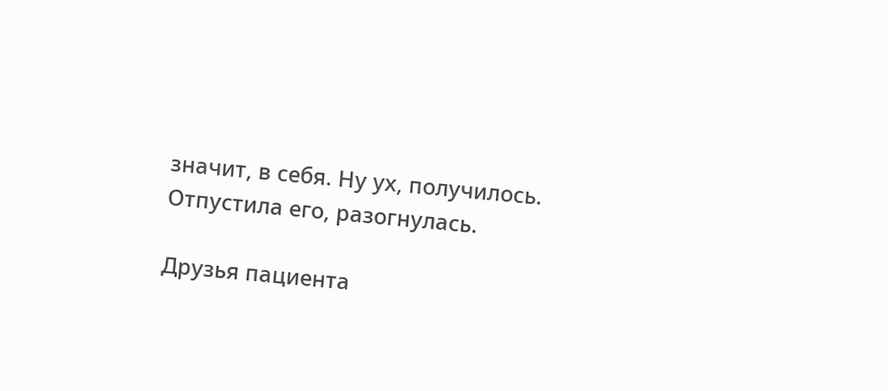значит, в себя. Ну ух, получилось. Отпустила его, разогнулась.

Друзья пациента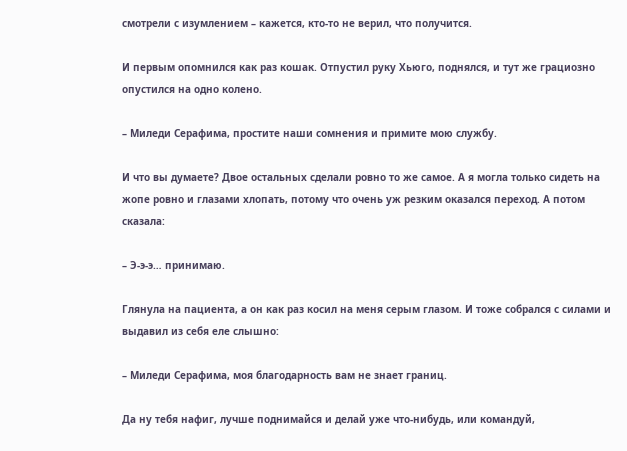смотрели с изумлением – кажется, кто-то не верил, что получится.

И первым опомнился как раз кошак. Отпустил руку Хьюго, поднялся, и тут же грациозно опустился на одно колено.

– Миледи Серафима, простите наши сомнения и примите мою службу.

И что вы думаете? Двое остальных сделали ровно то же самое. А я могла только сидеть на жопе ровно и глазами хлопать, потому что очень уж резким оказался переход. А потом сказала:

– Э-э-э… принимаю.

Глянула на пациента, а он как раз косил на меня серым глазом. И тоже собрался с силами и выдавил из себя еле слышно:

– Миледи Серафима, моя благодарность вам не знает границ.

Да ну тебя нафиг, лучше поднимайся и делай уже что-нибудь, или командуй,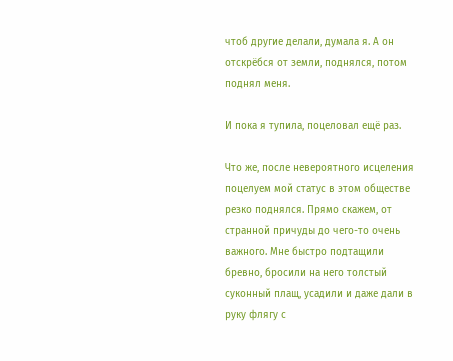чтоб другие делали, думала я. А он отскрёбся от земли, поднялся, потом поднял меня.

И пока я тупила, поцеловал ещё раз.

Что же, после невероятного исцеления поцелуем мой статус в этом обществе резко поднялся. Прямо скажем, от странной причуды до чего-то очень важного. Мне быстро подтащили бревно, бросили на него толстый суконный плащ, усадили и даже дали в руку флягу с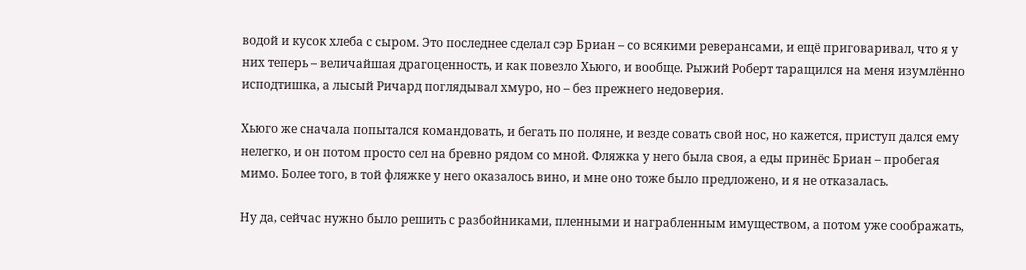водой и кусок хлеба с сыром. Это последнее сделал сэр Бриан – со всякими реверансами, и ещё приговаривал, что я у них теперь – величайшая драгоценность, и как повезло Хьюго, и вообще. Рыжий Роберт таращился на меня изумлённо исподтишка, а лысый Ричард поглядывал хмуро, но – без прежнего недоверия.

Хьюго же сначала попытался командовать, и бегать по поляне, и везде совать свой нос, но кажется, приступ дался ему нелегко, и он потом просто сел на бревно рядом со мной. Фляжка у него была своя, а еды принёс Бриан – пробегая мимо. Более того, в той фляжке у него оказалось вино, и мне оно тоже было предложено, и я не отказалась.

Ну да, сейчас нужно было решить с разбойниками, пленными и награбленным имуществом, а потом уже соображать,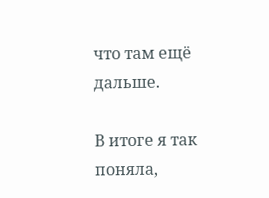что там ещё дальше.

В итоге я так поняла,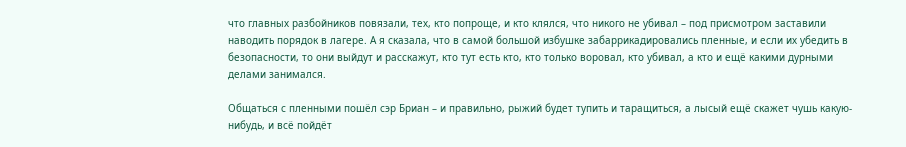что главных разбойников повязали, тех, кто попроще, и кто клялся, что никого не убивал – под присмотром заставили наводить порядок в лагере. А я сказала, что в самой большой избушке забаррикадировались пленные, и если их убедить в безопасности, то они выйдут и расскажут, кто тут есть кто, кто только воровал, кто убивал, а кто и ещё какими дурными делами занимался.

Общаться с пленными пошёл сэр Бриан – и правильно, рыжий будет тупить и таращиться, а лысый ещё скажет чушь какую-нибудь, и всё пойдёт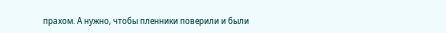прахом. А нужно, чтобы пленники поверили и были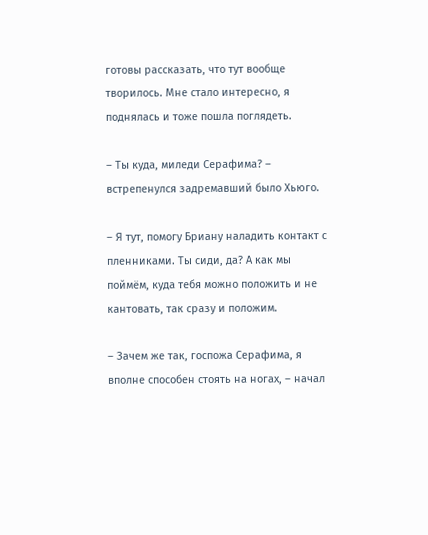готовы рассказать, что тут вообще творилось. Мне стало интересно, я поднялась и тоже пошла поглядеть.

– Ты куда, миледи Серафима? – встрепенулся задремавший было Хьюго.

– Я тут, помогу Бриану наладить контакт с пленниками. Ты сиди, да? А как мы поймём, куда тебя можно положить и не кантовать, так сразу и положим.

– Зачем же так, госпожа Серафима, я вполне способен стоять на ногах, – начал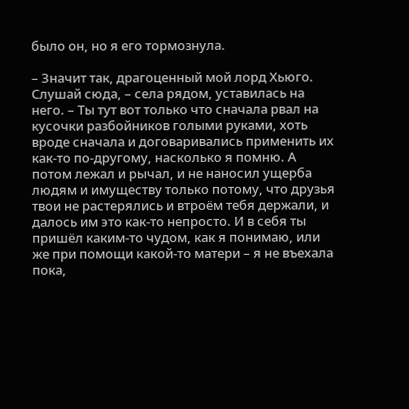было он, но я его тормознула.

– Значит так, драгоценный мой лорд Хьюго. Слушай сюда, – села рядом, уставилась на него. – Ты тут вот только что сначала рвал на кусочки разбойников голыми руками, хоть вроде сначала и договаривались применить их как-то по-другому, насколько я помню. А потом лежал и рычал, и не наносил ущерба людям и имуществу только потому, что друзья твои не растерялись и втроём тебя держали, и далось им это как-то непросто. И в себя ты пришёл каким-то чудом, как я понимаю, или же при помощи какой-то матери – я не въехала пока,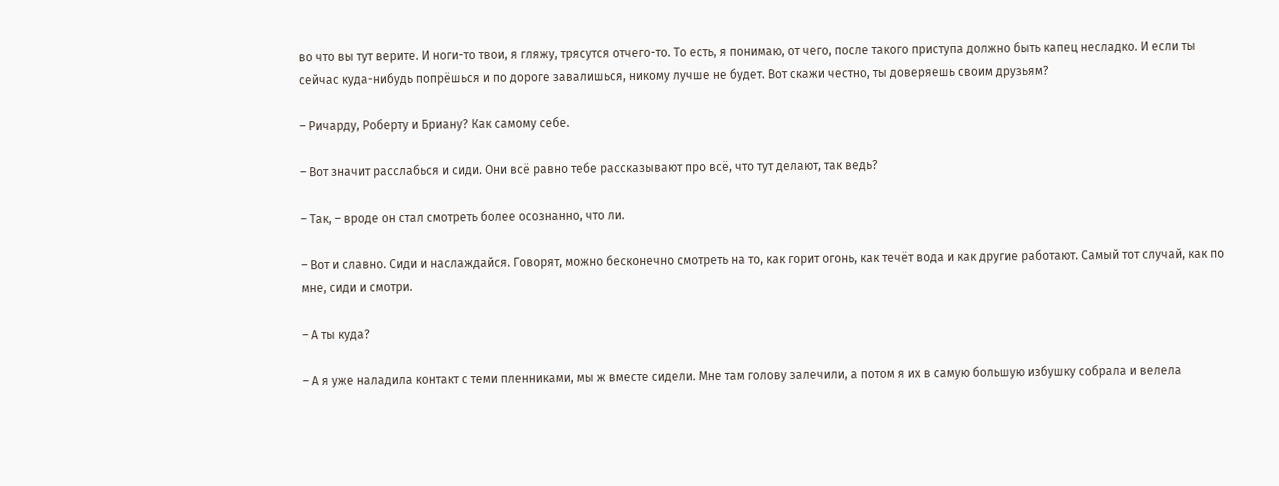во что вы тут верите. И ноги-то твои, я гляжу, трясутся отчего-то. То есть, я понимаю, от чего, после такого приступа должно быть капец несладко. И если ты сейчас куда-нибудь попрёшься и по дороге завалишься, никому лучше не будет. Вот скажи честно, ты доверяешь своим друзьям?

– Ричарду, Роберту и Бриану? Как самому себе.

– Вот значит расслабься и сиди. Они всё равно тебе рассказывают про всё, что тут делают, так ведь?

– Так, – вроде он стал смотреть более осознанно, что ли.

– Вот и славно. Сиди и наслаждайся. Говорят, можно бесконечно смотреть на то, как горит огонь, как течёт вода и как другие работают. Самый тот случай, как по мне, сиди и смотри.

– А ты куда?

– А я уже наладила контакт с теми пленниками, мы ж вместе сидели. Мне там голову залечили, а потом я их в самую большую избушку собрала и велела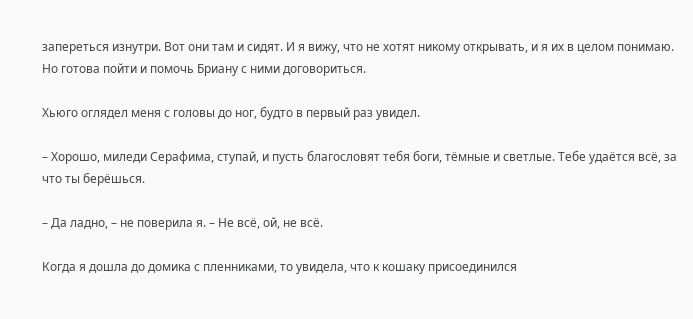запереться изнутри. Вот они там и сидят. И я вижу, что не хотят никому открывать, и я их в целом понимаю. Но готова пойти и помочь Бриану с ними договориться.

Хьюго оглядел меня с головы до ног, будто в первый раз увидел.

– Хорошо, миледи Серафима, ступай, и пусть благословят тебя боги, тёмные и светлые. Тебе удаётся всё, за что ты берёшься.

– Да ладно, – не поверила я. – Не всё, ой, не всё.

Когда я дошла до домика с пленниками, то увидела, что к кошаку присоединился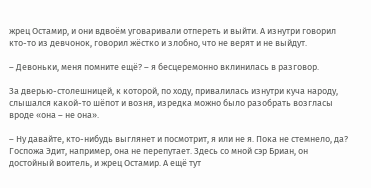жрец Остамир, и они вдвоём уговаривали отпереть и выйти. А изнутри говорил кто-то из девчонок, говорил жёстко и злобно, что не верят и не выйдут.

– Девоньки, меня помните ещё? – я бесцеремонно вклинилась в разговор.

За дверью-столешницей, к которой, по ходу, привалилась изнутри куча народу, слышался какой-то шёпот и возня, изредка можно было разобрать возгласы вроде «она – не она».

– Ну давайте, кто-нибудь выглянет и посмотрит, я или не я. Пока не стемнело, да? Госпожа Эдит, например, она не перепутает. Здесь со мной сэр Бриан, он достойный воитель, и жрец Остамир. А ещё тут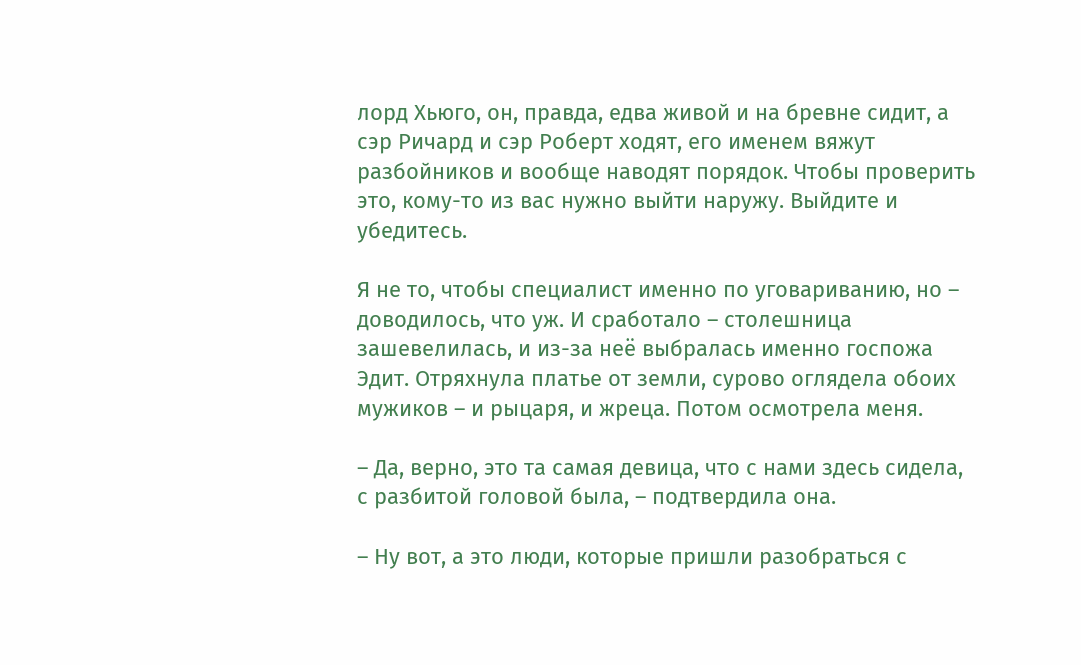лорд Хьюго, он, правда, едва живой и на бревне сидит, а сэр Ричард и сэр Роберт ходят, его именем вяжут разбойников и вообще наводят порядок. Чтобы проверить это, кому-то из вас нужно выйти наружу. Выйдите и убедитесь.

Я не то, чтобы специалист именно по уговариванию, но – доводилось, что уж. И сработало – столешница зашевелилась, и из-за неё выбралась именно госпожа Эдит. Отряхнула платье от земли, сурово оглядела обоих мужиков – и рыцаря, и жреца. Потом осмотрела меня.

– Да, верно, это та самая девица, что с нами здесь сидела, с разбитой головой была, – подтвердила она.

– Ну вот, а это люди, которые пришли разобраться с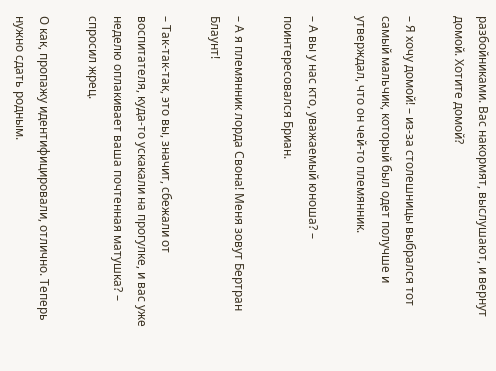разбойниками. Вас накормят, выслушают, и вернут домой. Хотите домой?

– Я хочу домой! – из-за столешницы выбрался тот самый мальчик, который был одет получше и утверждал, что он чей-то племянник.

– А вы у нас кто, уважаемый юноша? – поинтересовался Бриан.

– А я племянник лорда Свона! Меня зовут Бертран Блаунт!

– Так-так-так, это вы, значит, сбежали от воспитателя, куда-то ускакали на прогулке, и вас уже неделю оплакивает ваша почтенная матушка? – спросил жрец.

О как, пропажу идентифицировали, отлично. Теперь нужно сдать родным.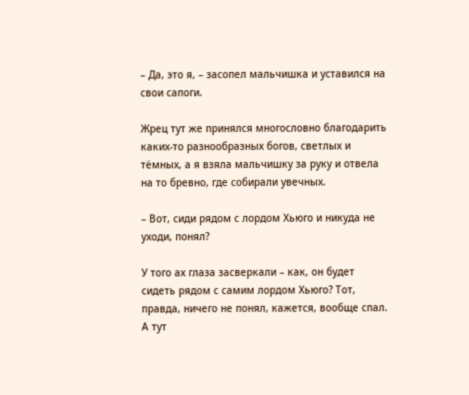– Да, это я, – засопел мальчишка и уставился на свои сапоги.

Жрец тут же принялся многословно благодарить каких-то разнообразных богов, светлых и тёмных, а я взяла мальчишку за руку и отвела на то бревно, где собирали увечных.

– Вот, сиди рядом с лордом Хьюго и никуда не уходи, понял?

У того ах глаза засверкали – как, он будет сидеть рядом с самим лордом Хьюго? Тот, правда, ничего не понял, кажется, вообще спал. А тут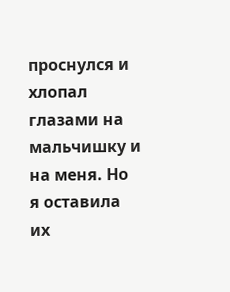проснулся и хлопал глазами на мальчишку и на меня. Но я оставила их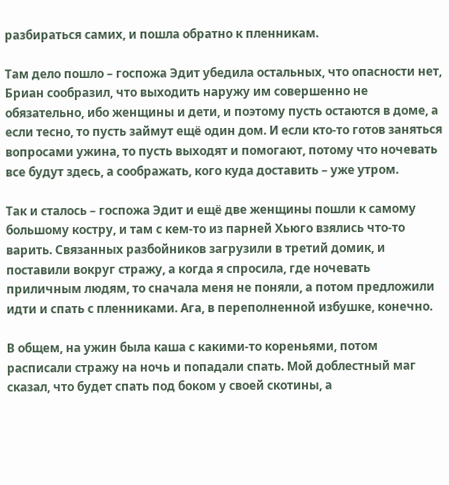разбираться самих, и пошла обратно к пленникам.

Там дело пошло – госпожа Эдит убедила остальных, что опасности нет, Бриан сообразил, что выходить наружу им совершенно не обязательно, ибо женщины и дети, и поэтому пусть остаются в доме, а если тесно, то пусть займут ещё один дом. И если кто-то готов заняться вопросами ужина, то пусть выходят и помогают, потому что ночевать все будут здесь, а соображать, кого куда доставить – уже утром.

Так и сталось – госпожа Эдит и ещё две женщины пошли к самому большому костру, и там с кем-то из парней Хьюго взялись что-то варить. Связанных разбойников загрузили в третий домик, и поставили вокруг стражу, а когда я спросила, где ночевать приличным людям, то сначала меня не поняли, а потом предложили идти и спать с пленниками. Ага, в переполненной избушке, конечно.

В общем, на ужин была каша с какими-то кореньями, потом расписали стражу на ночь и попадали спать. Мой доблестный маг сказал, что будет спать под боком у своей скотины, а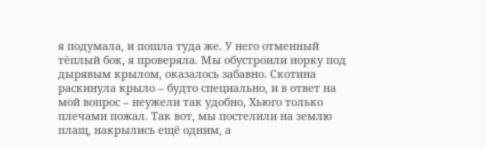я подумала, и пошла туда же. У него отменный тёплый бок, я проверяла. Мы обустроили норку под дырявым крылом, оказалось забавно. Скотина раскинула крыло – будто специально, и в ответ на мой вопрос – неужели так удобно, Хьюго только плечами пожал. Так вот, мы постелили на землю плащ, накрылись ещё одним, а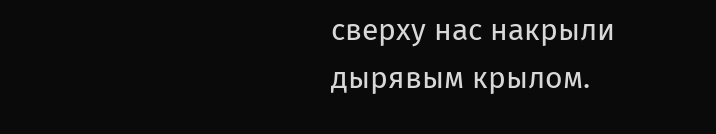сверху нас накрыли дырявым крылом.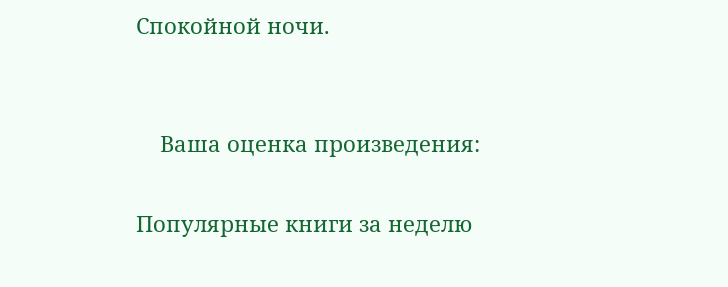Спокойной ночи.


    Ваша оценка произведения:

Популярные книги за неделю